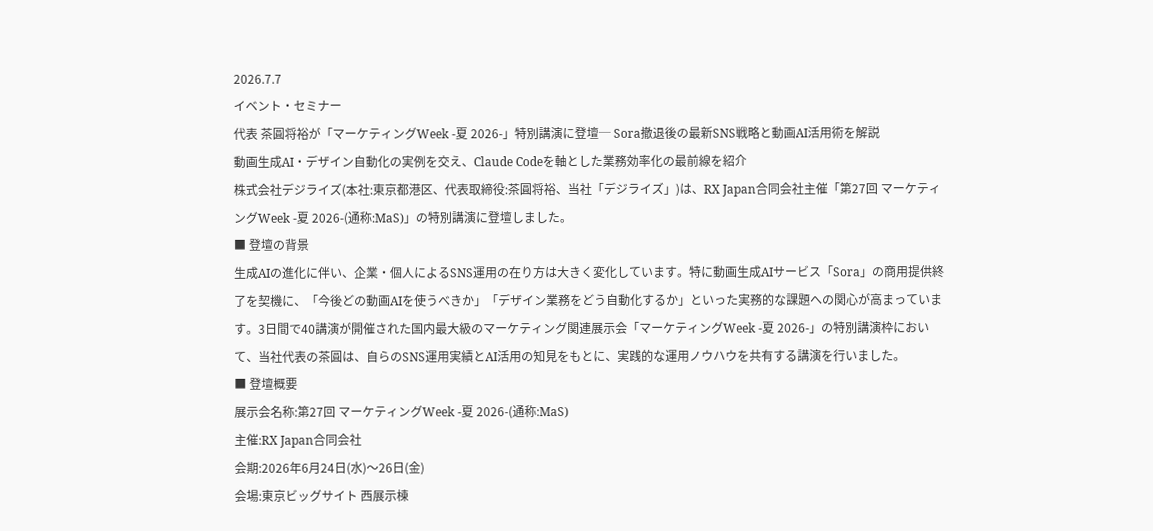2026.7.7
イベント・セミナー
代表 茶圓将裕が「マーケティングWeek -夏 2026-」特別講演に登壇─ Sora撤退後の最新SNS戦略と動画AI活用術を解説
動画生成AI・デザイン自動化の実例を交え、Claude Codeを軸とした業務効率化の最前線を紹介
株式会社デジライズ(本社:東京都港区、代表取締役:茶圓将裕、当社「デジライズ」)は、RX Japan合同会社主催「第27回 マーケティングWeek -夏 2026-(通称:MaS)」の特別講演に登壇しました。
■ 登壇の背景
生成AIの進化に伴い、企業・個人によるSNS運用の在り方は大きく変化しています。特に動画生成AIサービス「Sora」の商用提供終了を契機に、「今後どの動画AIを使うべきか」「デザイン業務をどう自動化するか」といった実務的な課題への関心が高まっています。3日間で40講演が開催された国内最大級のマーケティング関連展示会「マーケティングWeek -夏 2026-」の特別講演枠において、当社代表の茶圓は、自らのSNS運用実績とAI活用の知見をもとに、実践的な運用ノウハウを共有する講演を行いました。
■ 登壇概要
展示会名称:第27回 マーケティングWeek -夏 2026-(通称:MaS)
主催:RX Japan合同会社
会期:2026年6月24日(水)〜26日(金)
会場:東京ビッグサイト 西展示棟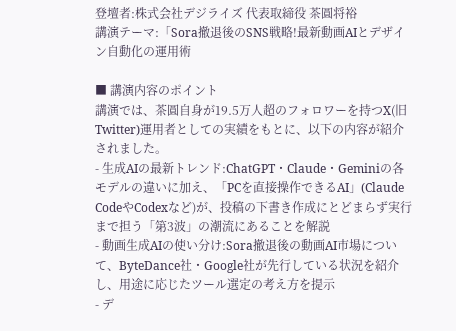登壇者:株式会社デジライズ 代表取締役 茶圓将裕
講演テーマ:「Sora撤退後のSNS戦略!最新動画AIとデザイン自動化の運用術

■ 講演内容のポイント
講演では、茶圓自身が19.5万人超のフォロワーを持つX(旧Twitter)運用者としての実績をもとに、以下の内容が紹介されました。
- 生成AIの最新トレンド:ChatGPT・Claude・Geminiの各モデルの違いに加え、「PCを直接操作できるAI」(Claude CodeやCodexなど)が、投稿の下書き作成にとどまらず実行まで担う「第3波」の潮流にあることを解説
- 動画生成AIの使い分け:Sora撤退後の動画AI市場について、ByteDance社・Google社が先行している状況を紹介し、用途に応じたツール選定の考え方を提示
- デ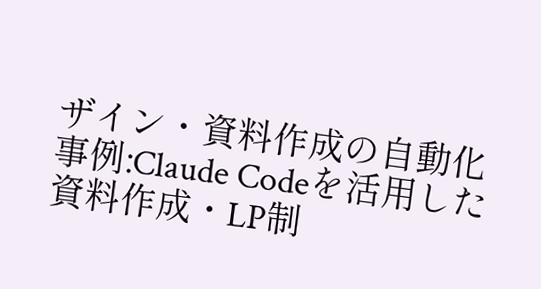ザイン・資料作成の自動化事例:Claude Codeを活用した資料作成・LP制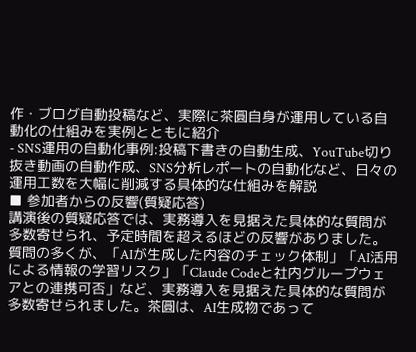作・ブログ自動投稿など、実際に茶圓自身が運用している自動化の仕組みを実例とともに紹介
- SNS運用の自動化事例:投稿下書きの自動生成、YouTube切り抜き動画の自動作成、SNS分析レポートの自動化など、日々の運用工数を大幅に削減する具体的な仕組みを解説
■ 参加者からの反響(質疑応答)
講演後の質疑応答では、実務導入を見据えた具体的な質問が多数寄せられ、予定時間を超えるほどの反響がありました。
質問の多くが、「AIが生成した内容のチェック体制」「AI活用による情報の学習リスク」「Claude Codeと社内グループウェアとの連携可否」など、実務導入を見据えた具体的な質問が多数寄せられました。茶圓は、AI生成物であって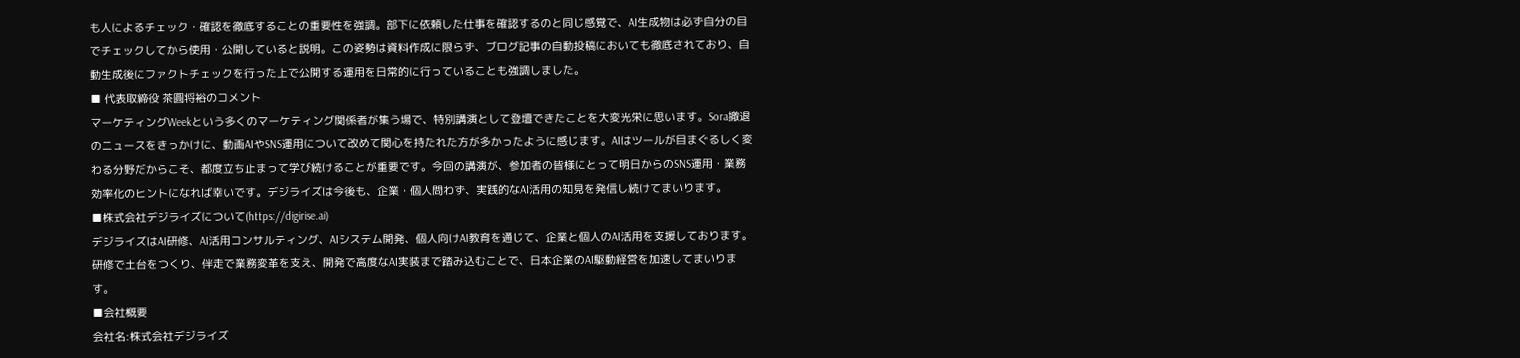も人によるチェック・確認を徹底することの重要性を強調。部下に依頼した仕事を確認するのと同じ感覚で、AI生成物は必ず自分の目でチェックしてから使用・公開していると説明。この姿勢は資料作成に限らず、ブログ記事の自動投稿においても徹底されており、自動生成後にファクトチェックを行った上で公開する運用を日常的に行っていることも強調しました。
■ 代表取締役 茶圓将裕のコメント
マーケティングWeekという多くのマーケティング関係者が集う場で、特別講演として登壇できたことを大変光栄に思います。Sora撤退のニュースをきっかけに、動画AIやSNS運用について改めて関心を持たれた方が多かったように感じます。AIはツールが目まぐるしく変わる分野だからこそ、都度立ち止まって学び続けることが重要です。今回の講演が、参加者の皆様にとって明日からのSNS運用・業務効率化のヒントになれば幸いです。デジライズは今後も、企業・個人問わず、実践的なAI活用の知見を発信し続けてまいります。
■株式会社デジライズについて(https://digirise.ai)
デジライズはAI研修、AI活用コンサルティング、AIシステム開発、個人向けAI教育を通じて、企業と個人のAI活用を支援しております。研修で土台をつくり、伴走で業務変革を支え、開発で高度なAI実装まで踏み込むことで、日本企業のAI駆動経営を加速してまいります。
■会社概要
会社名:株式会社デジライズ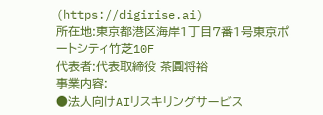(https://digirise.ai)
所在地:東京都港区海岸1丁目7番1号東京ポートシティ竹芝10F
代表者:代表取締役 茶圓将裕
事業内容:
●法人向けAIリスキリングサービス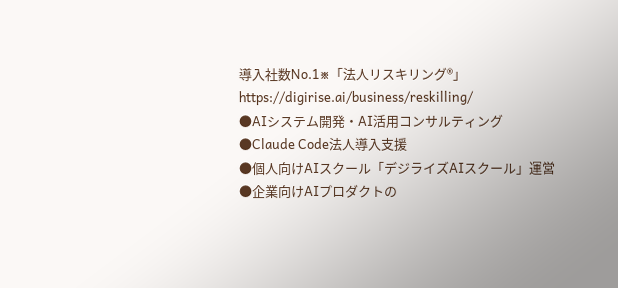導入社数No.1※「法人リスキリング®」
https://digirise.ai/business/reskilling/
●AIシステム開発・AI活用コンサルティング
●Claude Code法人導入支援
●個人向けAIスクール「デジライズAIスクール」運営
●企業向けAIプロダクトの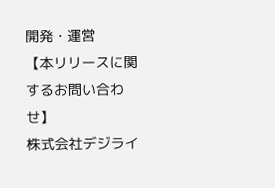開発・運営
【本リリースに関するお問い合わせ】
株式会社デジライ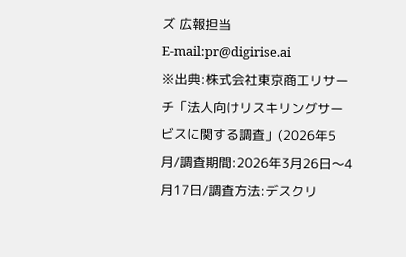ズ 広報担当
E-mail:pr@digirise.ai
※出典:株式会社東京商工リサーチ「法人向けリスキリングサービスに関する調査」(2026年5月/調査期間:2026年3月26日〜4月17日/調査方法:デスクリ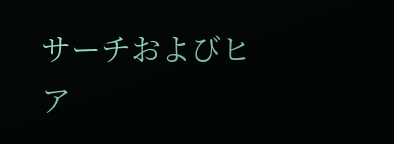サーチおよびヒア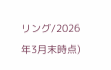リング/2026年3月末時点)